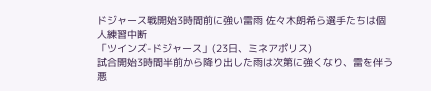ドジャース戦開始3時間前に強い雷雨 佐々木朗希ら選手たちは個人練習中断
「ツインズ-ドジャース」(23日、ミネアポリス)
試合開始3時間半前から降り出した雨は次第に強くなり、雷を伴う悪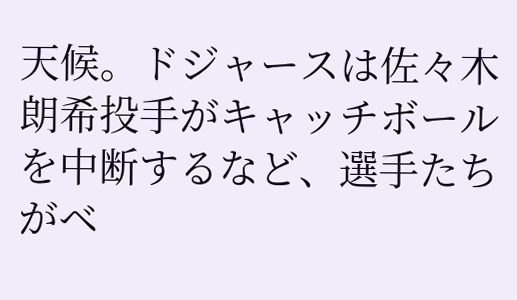天候。ドジャースは佐々木朗希投手がキャッチボールを中断するなど、選手たちがベ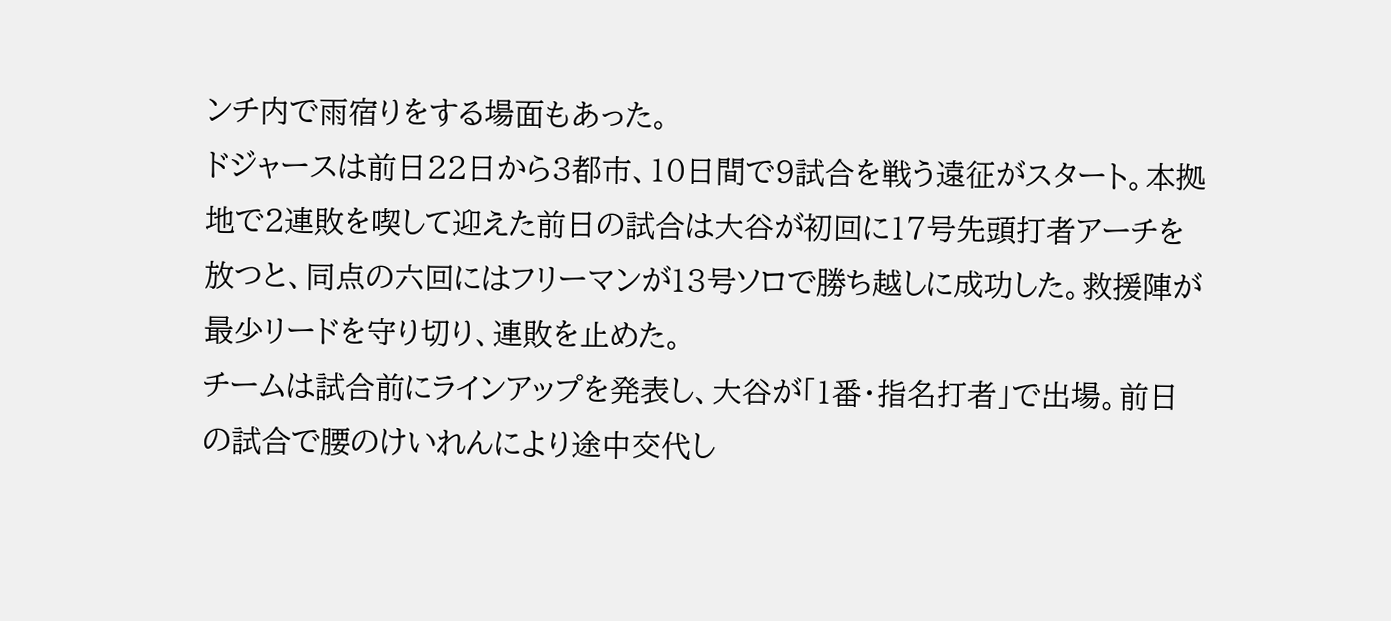ンチ内で雨宿りをする場面もあった。
ドジャースは前日22日から3都市、10日間で9試合を戦う遠征がスタート。本拠地で2連敗を喫して迎えた前日の試合は大谷が初回に17号先頭打者アーチを放つと、同点の六回にはフリーマンが13号ソロで勝ち越しに成功した。救援陣が最少リードを守り切り、連敗を止めた。
チームは試合前にラインアップを発表し、大谷が「1番・指名打者」で出場。前日の試合で腰のけいれんにより途中交代し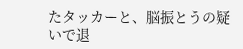たタッカーと、脳振とうの疑いで退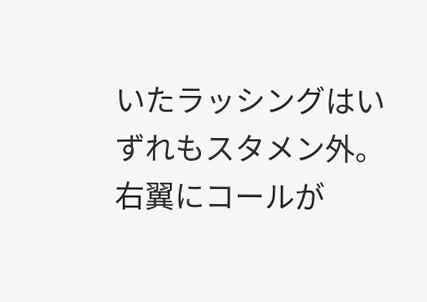いたラッシングはいずれもスタメン外。右翼にコールが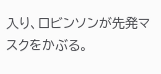入り、ロビンソンが先発マスクをかぶる。